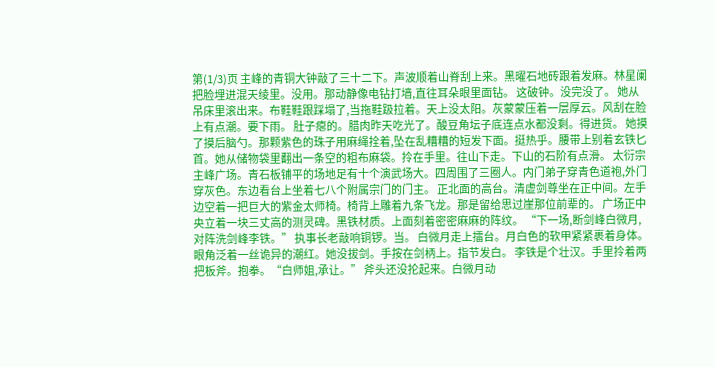第(1/3)页 主峰的青铜大钟敲了三十二下。声波顺着山脊刮上来。黑曜石地砖跟着发麻。林星阑把脸埋进混天绫里。没用。那动静像电钻打墙,直往耳朵眼里面钻。 这破钟。没完没了。 她从吊床里滚出来。布鞋鞋跟踩塌了,当拖鞋趿拉着。天上没太阳。灰蒙蒙压着一层厚云。风刮在脸上有点潮。要下雨。 肚子瘪的。腊肉昨天吃光了。酸豆角坛子底连点水都没剩。得进货。 她摸了摸后脑勺。那颗紫色的珠子用麻绳拴着,坠在乱糟糟的短发下面。挺热乎。腰带上别着玄铁匕首。她从储物袋里翻出一条空的粗布麻袋。拎在手里。往山下走。下山的石阶有点滑。 太衍宗主峰广场。青石板铺平的场地足有十个演武场大。四周围了三圈人。内门弟子穿青色道袍,外门穿灰色。东边看台上坐着七八个附属宗门的门主。 正北面的高台。清虚剑尊坐在正中间。左手边空着一把巨大的紫金太师椅。椅背上雕着九条飞龙。那是留给思过崖那位前辈的。 广场正中央立着一块三丈高的测灵碑。黑铁材质。上面刻着密密麻麻的阵纹。 “下一场,断剑峰白微月,对阵洗剑峰李铁。” 执事长老敲响铜锣。当。 白微月走上擂台。月白色的软甲紧紧裹着身体。眼角泛着一丝诡异的潮红。她没拔剑。手按在剑柄上。指节发白。 李铁是个壮汉。手里拎着两把板斧。抱拳。“白师姐,承让。” 斧头还没抡起来。白微月动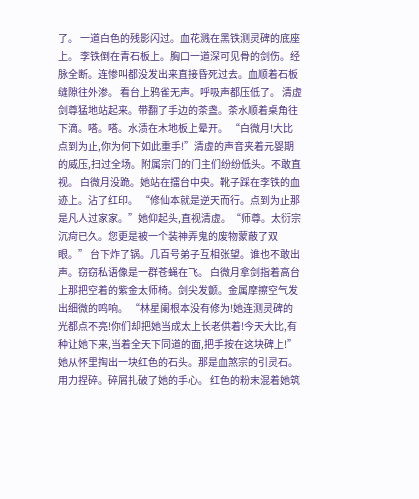了。 一道白色的残影闪过。血花溅在黑铁测灵碑的底座上。 李铁倒在青石板上。胸口一道深可见骨的剑伤。经脉全断。连惨叫都没发出来直接昏死过去。血顺着石板缝隙往外渗。 看台上鸦雀无声。呼吸声都压低了。 清虚剑尊猛地站起来。带翻了手边的茶盏。茶水顺着桌角往下滴。嗒。嗒。水渍在木地板上晕开。 “白微月!大比点到为止,你为何下如此重手!”清虚的声音夹着元婴期的威压,扫过全场。附属宗门的门主们纷纷低头。不敢直视。 白微月没跪。她站在擂台中央。靴子踩在李铁的血迹上。沾了红印。 “修仙本就是逆天而行。点到为止那是凡人过家家。”她仰起头,直视清虚。“师尊。太衍宗沉疴已久。您更是被一个装神弄鬼的废物蒙蔽了双眼。” 台下炸了锅。几百号弟子互相张望。谁也不敢出声。窃窃私语像是一群苍蝇在飞。 白微月拿剑指着高台上那把空着的紫金太师椅。剑尖发颤。金属摩擦空气发出细微的鸣响。 “林星阑根本没有修为!她连测灵碑的光都点不亮!你们却把她当成太上长老供着!今天大比,有种让她下来,当着全天下同道的面,把手按在这块碑上!” 她从怀里掏出一块红色的石头。那是血煞宗的引灵石。用力捏碎。碎屑扎破了她的手心。 红色的粉末混着她筑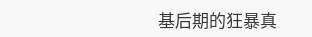基后期的狂暴真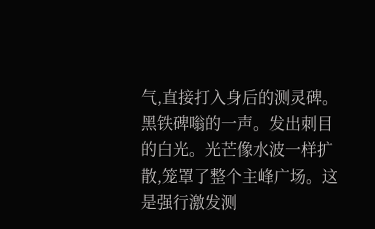气,直接打入身后的测灵碑。 黑铁碑嗡的一声。发出刺目的白光。光芒像水波一样扩散,笼罩了整个主峰广场。这是强行激发测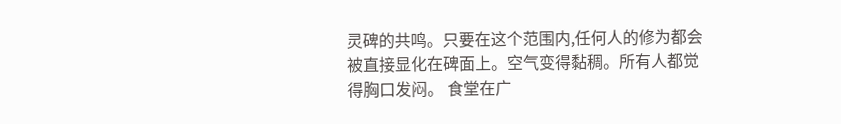灵碑的共鸣。只要在这个范围内,任何人的修为都会被直接显化在碑面上。空气变得黏稠。所有人都觉得胸口发闷。 食堂在广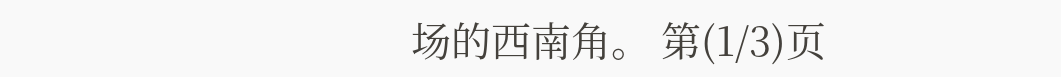场的西南角。 第(1/3)页